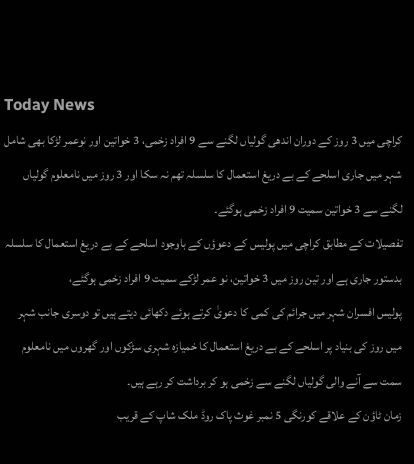Today News
کراچی میں 3 روز کے دوران اندھی گولیاں لگنے سے 9 افراد زخمی، 3 خواتین اور نوعمر لڑکا بھی شامل
شہر میں جاری اسلحے کے بے دریغ استعمال کا سلسلہ تھم نہ سکا اور 3 روز میں نامعلوم گولیاں لگنے سے 3 خواتین سمیت 9 افراد زخمی ہوگئے۔
تفصیلات کے مطابق کراچی میں پولیس کے دعوؤں کے باوجود اسلحے کے بے دریغ استعمال کا سلسلہ بدستور جاری ہے اور تین روز میں 3 خواتین، نو عمر لڑکے سمیت 9 افراد زخمی ہوگئے،
پولیس افسران شہر میں جرائم کی کمی کا دعویٰ کرتے ہوئے دکھائی دیتے ہیں تو دوسری جانب شہر میں روز کی بنیاد پر اسلحے کے بے دریغ استعمال کا خمیازہ شہری سڑکوں اور گھروں میں نامعلوم سمت سے آنے والی گولیاں لگنے سے زخمی ہو کر برداشت کر رہے ہیں۔
زمان ٹاؤن کے علاقے کورنگی 5 نمبر غوث پاک روڈ ملک شاپ کے قریب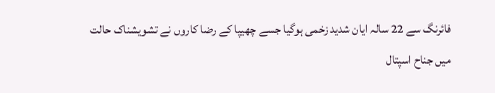فائرنگ سے 22 سالہ ایان شدید زخمی ہوگیا جسے چھیپا کے رضا کاروں نے تشویشناک حالت میں جناح اسپتال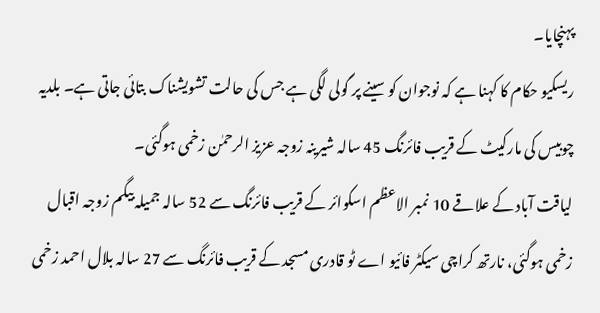پہنچایا۔
ریسکیو حکام کا کہنا ہے کہ نوجوان کو سینے پر گولی لگی ہے جس کی حالت تشویشناک بتائی جاتی ہے۔ بلدیہ چوبیس کی مارکیٹ کے قریب فائرنگ 45 سالہ شیرینہ زوجہ عزیز الرحمٰن زخمی ہوگئی۔
لیاقت آباد کے علاقے 10 نمبر الاعظم اسکوائر کے قریب فائرنگ سے 52 سالہ جمیلہ بیگم زوجہ اقبال زخمی ہوگئی، نارتھ کراچی سیکٹر فائیو اے ٹو قادری مسجد کے قریب فائرنگ سے 27 سالہ بلال احمد زخمی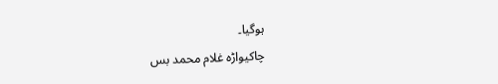ہوگیا۔
چاکیواڑہ غلام محمد بس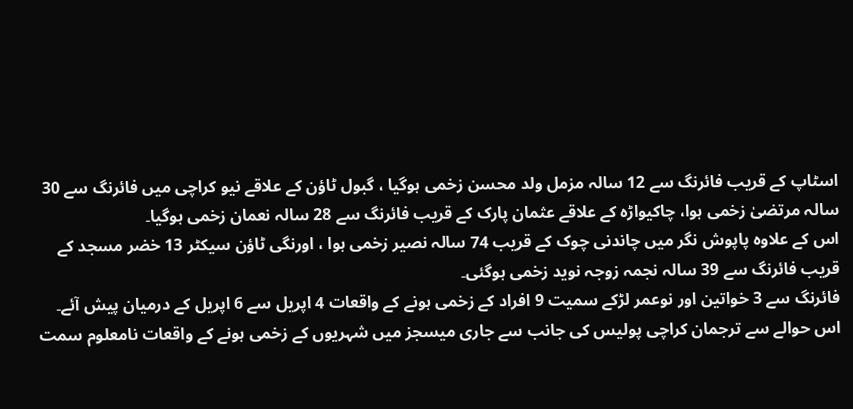اسٹاپ کے قریب فائرنگ سے 12 سالہ مزمل ولد محسن زخمی ہوگیا ، گبول ٹاؤن کے علاقے نیو کراچی میں فائرنگ سے 30 سالہ مرتضیٰ زخمی ہوا، چاکیواڑہ کے علاقے عثمان پارک کے قریب فائرنگ سے 28 سالہ نعمان زخمی ہوگیا۔
اس کے علاوہ پاپوش نگر میں چاندنی چوک کے قریب 74 سالہ نصیر زخمی ہوا ، اورنگی ٹاؤن سیکٹر 13 خضر مسجد کے قریب فائرنگ سے 39 سالہ نجمہ زوجہ نوید زخمی ہوگئی۔
فائرنگ سے 3 خواتین اور نوعمر لڑکے سمیت 9 افراد کے زخمی ہونے کے واقعات 4 اپریل سے 6 اپریل کے درمیان پیش آئے۔
اس حوالے سے ترجمان کراچی پولیس کی جانب سے جاری میسجز میں شہریوں کے زخمی ہونے کے واقعات نامعلوم سمت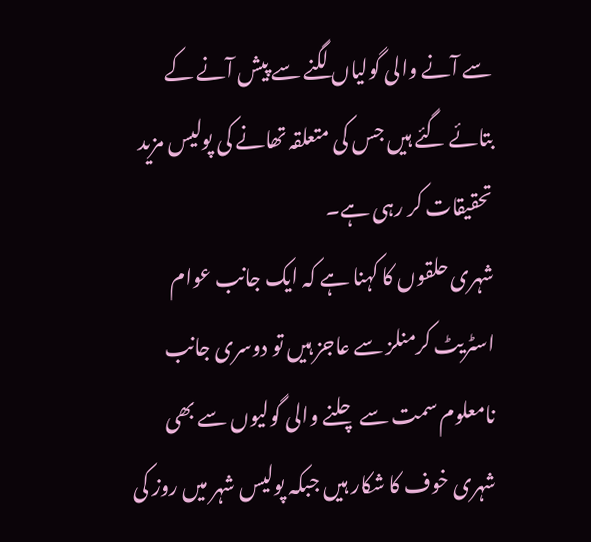سے آنے والی گولیاں لگنے سے پیش آنے کے بتائے گئے ہیں جس کی متعلقہ تھانے کی پولیس مزید تحقیقات کر رہی ہے۔
شہری حلقوں کا کہنا ہے کہ ایک جانب عوام اسٹریٹ کرمنلز سے عاجز ہیں تو دوسری جانب نامعلوم سمت سے چلنے والی گولیوں سے بھی شہری خوف کا شکار ہیں جبکہ پولیس شہر میں روز کی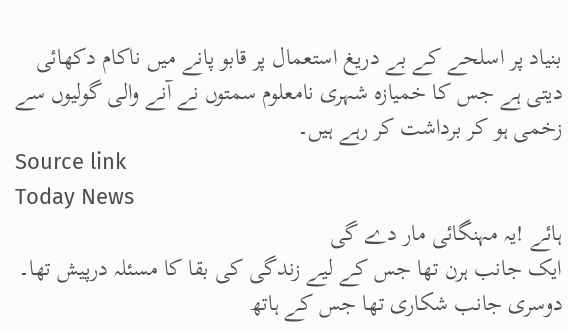بنیاد پر اسلحے کے بے دریغ استعمال پر قابو پانے میں ناکام دکھائی دیتی ہے جس کا خمیازہ شہری نامعلوم سمتوں نے آنے والی گولیوں سے زخمی ہو کر برداشت کر رہے ہیں۔
Source link
Today News
ہائے !یہ مہنگائی مار دے گی
ایک جانب ہرن تھا جس کے لیے زندگی کی بقا کا مسئلہ درپیش تھا۔ دوسری جانب شکاری تھا جس کے ہاتھ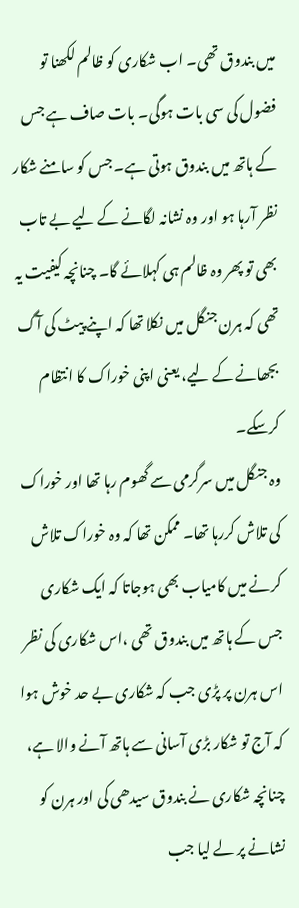میں بندوق تھی۔ اب شکاری کو ظالم لکھنا تو فضول کی سی بات ہوگی۔ بات صاف ہے جس کے ہاتھ میں بندوق ہوتی ہے۔ جس کو سامنے شکار نظر آرہا ہو اور وہ نشانہ لگانے کے لیے بے تاب بھی تو پھر وہ ظالم ہی کہلائے گا۔ چنانچہ کیفیت یہ تھی کہ ہرن جنگل میں نکلا تھا کہ اپنے پیٹ کی آگ بجھانے کے لیے، یعنی اپنی خوراک کا انتظام کرسکے۔
وہ جنگل میں سرگرمی سے گھوم رہا تھا اور خوراک کی تلاش کررہا تھا۔ ممکن تھا کہ وہ خوراک تلاش کرنے میں کامیاب بھی ہوجاتا کہ ایک شکاری جس کے ہاتھ میں بندوق تھی ،اس شکاری کی نظر اس ہرن پر پڑی جب کہ شکاری بے حد خوش ہوا کہ آج تو شکار بڑی آسانی سے ہاتھ آنے والا ہے، چنانچہ شکاری نے بندوق سیدھی کی اور ہرن کو نشانے پر لے لیا جب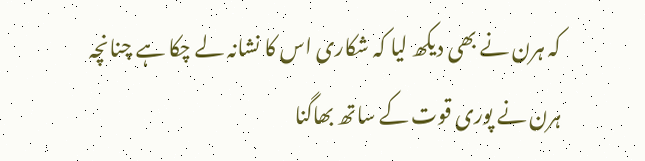کہ ہرن نے بھی دیکھ لیا کہ شکاری اس کا نشانہ لے چکا ہے چنانچہ ہرن نے پوری قوت کے ساتھ بھاگنا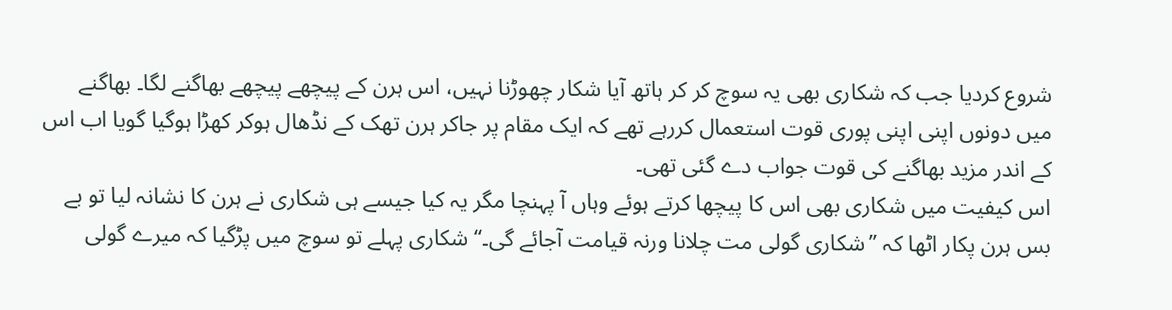شروع کردیا جب کہ شکاری بھی یہ سوچ کر کر ہاتھ آیا شکار چھوڑنا نہیں، اس ہرن کے پیچھے پیچھے بھاگنے لگا۔ بھاگنے میں دونوں اپنی اپنی پوری قوت استعمال کررہے تھے کہ ایک مقام پر جاکر ہرن تھک کے نڈھال ہوکر کھڑا ہوگیا گویا اب اس کے اندر مزید بھاگنے کی قوت جواب دے گئی تھی۔
اس کیفیت میں شکاری بھی اس کا پیچھا کرتے ہوئے وہاں آ پہنچا مگر یہ کیا جیسے ہی شکاری نے ہرن کا نشانہ لیا تو بے بس ہرن پکار اٹھا کہ ’’شکاری گولی مت چلانا ورنہ قیامت آجائے گی۔‘‘ شکاری پہلے تو سوچ میں پڑگیا کہ میرے گولی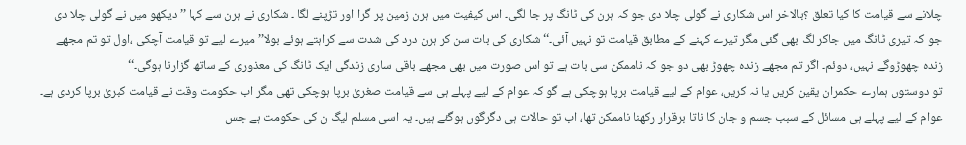چلانے سے قیامت کا کیا تعلق ؟بالاخر اس شکاری نے گولی چلا دی جو کہ ہرن کی ٹانگ پر جا لگی۔ اس کیفیت میں ہرن زمین پر گرا اور تڑپنے لگا ۔ شکاری نے ہرن سے کہا ’’ دیکھو میں نے گولی چلا دی جو کہ تیری ٹانگ میں جاکر لگ بھی گئی مگر تیرے کہنے کے مطابق قیامت تو نہیں آئی۔‘‘ شکاری کی بات سن کر ہرن درد کی شدت سے کراہتے ہوئے بولا’’ میرے لیے تو قیامت آچکی ،اول تو تم مجھے زندہ چھوڑوگے نہیں، دوئم۔ اگر تم مجھے زندہ چھوڑ بھی دو جو کہ ناممکن سی بات ہے تو اس صورت میں بھی مجھے باقی ساری زندگی ایک ٹانگ کی معذوری کے ساتھ گزارنا ہوگی۔‘‘
تو دوستوں ہمارے حکمران یقین کریں یا نہ کریں، عوام کے لیے قیامت برپا ہوچکی ہے گو کہ عوام کے لیے پہلے ہی سے قیامت صغریٰ برپا ہوچکی تھی مگر اب حکومت وقت نے قیامت کبریٰ برپا کردی ہے۔ عوام کے لیے پہلے ہی مسائل کے سبب جسم و جان کا ناتا برقرار رکھنا ناممکن تھا، اب تو حالات ہی دگرگوں ہوگئے ہیں۔ یہ اسی مسلم لیگ ن کی حکومت ہے جس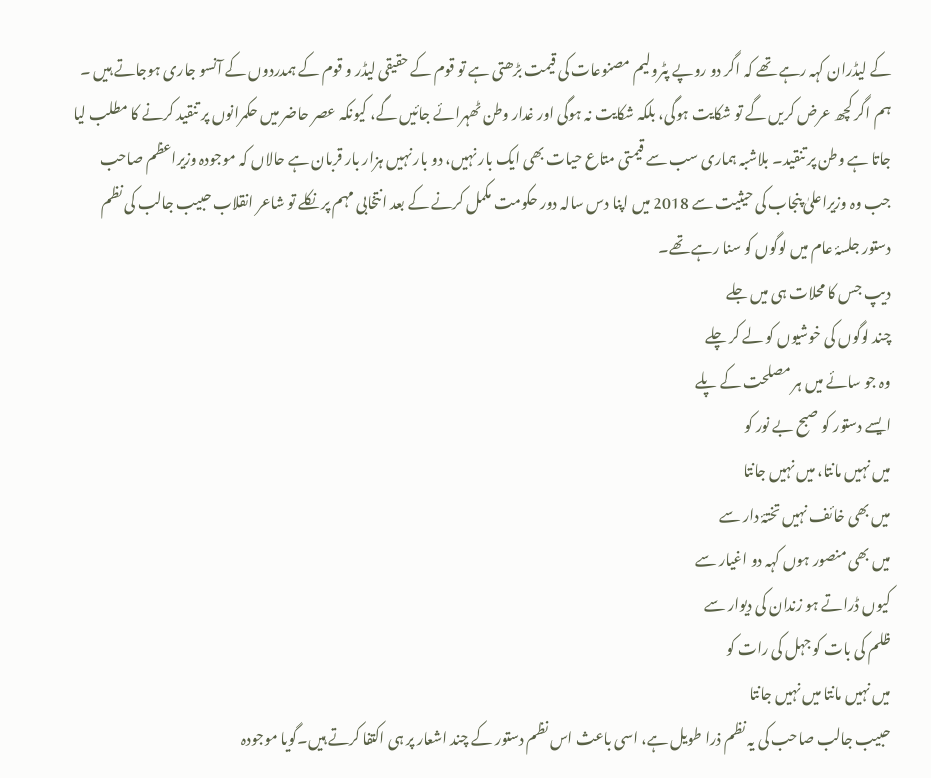کے لیڈران کہہ رہے تھے کہ اگر دو روپے پٹرولیم مصنوعات کی قیمت بڑھتی ہے تو قوم کے حقیقی لیڈر و قوم کے ہمدردوں کے آنسو جاری ہوجاتے ہیں ۔
ہم اگر کچھ عرض کریں گے تو شکایت ہوگی، بلکہ شکایت نہ ہوگی اور غدار وطن ٹھہرائے جائیں گے، کیونکہ عصر حاضر میں حکمرانوں پر تنقید کرنے کا مطلب لیا جاتا ہے وطن پر تنقید۔ بلاشبہ ہماری سب سے قیمتی متاع حیات بھی ایک بار نہیں، دو بار نہیں ہزار بار قربان ہے حالاں کہ موجودہ وزیراعظم صاحب جب وہ وزیراعلیٰ پنجاب کی حیثیت سے 2018 میں اپنا دس سالہ دور حکومت مکمل کرنے کے بعد انتخابی مہم پر نکلے تو شاعر انقلاب حبیب جالب کی نظم دستور جلسۂ عام میں لوگوں کو سنا رہے تھے۔
دیپ جس کا محلات ہی میں جلے
چند لوگوں کی خوشیوں کو لے کر چلے
وہ جو سائے میں ہر مصلحت کے پلے
ایسے دستور کو صبح بے نور کو
میں نہیں مانتا، میں نہیں جانتا
میں بھی خائف نہیں تختۂ دار سے
میں بھی منصور ہوں کہہ دو اغیار سے
کیوں ڈراتے ہو زندان کی دیوار سے
ظلم کی بات کو جہل کی رات کو
میں نہیں مانتا میں نہیں جانتا
حبیب جالب صاحب کی یہ نظم ذرا طویل ہے، اسی باعث اس نظم دستور کے چند اشعار پر ہی اکتفا کرتے ہیں۔گویا موجودہ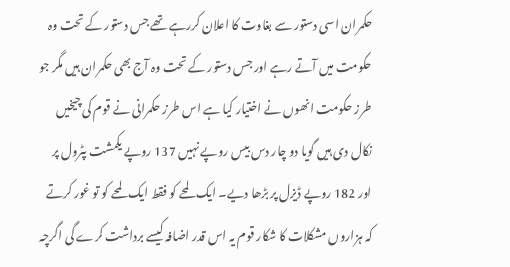حکمران اسی دستور سے بغاوت کا اعلان کررہے تھے جس دستور کے تحت وہ حکومت میں آتے رہے اور جس دستور کے تحت وہ آج بھی حکمران ہیں مگر جو طرز حکومت انھوں نے اختیار کیا ہے اس طرز حکمرانی نے قوم کی چیخیں نکال دی ہیں گویا دو چار دس بیس روپے نہیں 137 روپے یکمشت پٹرول پر اور 182 روپے ڈیزل پر بڑھا دیے۔ ایک لمحے کو فقط ایک لمحے کو تو غور کرتے کہ ہزاروں مشکلات کا شکار قوم یہ اس قدر اضافہ کیسے برداشت کرے گی اگرچہ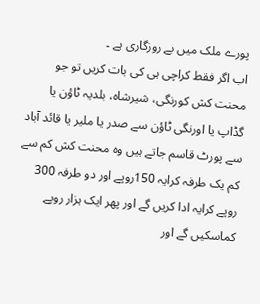پورے ملک میں بے روزگاری ہے ۔
اب اگر فقط کراچی ہی کی بات کریں تو جو محنت کش کورنگی، شیرشاہ، بلدیہ ٹاؤن یا گڈاپ یا اورنگی ٹاؤن سے صدر یا ملیر یا قائد آباد سے پورٹ قاسم جاتے ہیں وہ محنت کش کم سے کم یک طرفہ کرایہ 150روپے اور دو طرفہ 300 روپے کرایہ ادا کریں گے اور پھر ایک ہزار روپے کماسکیں گے اور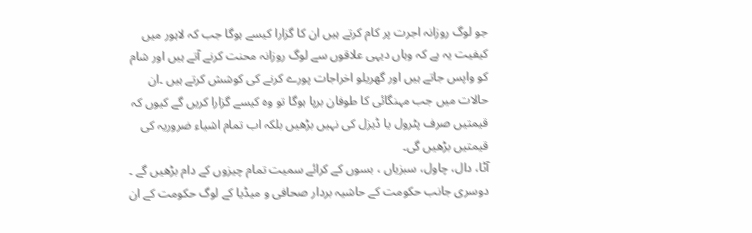جو لوگ روزانہ اجرت پر کام کرتے ہیں ان کا گزارا کیسے ہوگا جب کہ لاہور میں کیفیت یہ ہے کہ وہاں دیہی علاقوں سے لوگ روزانہ محنت کرنے آتے ہیں اور شام کو واپس جاتے ہیں اور گھریلو اخراجات پورے کرنے کی کوشش کرتے ہیں ۔ان حالات میں جب مہنگائی کا طوفان برپا ہوگا تو وہ کیسے گزارا کریں گے کیوں کہ قیمتیں صرف پٹرول یا ڈیزل کی نہیں بڑھیں بلکہ اب تمام اشیاء ضروریہ کی قیمتیں بڑھیں گی۔
آٹا، دال، چاول، سبزیاں ، بسوں کے کرائے سمیت تمام چیزوں کے دام بڑھیں گے ۔ دوسری جانب حکومت کے حاشیہ بردار صحافی و میڈیا کے لوگ حکومت کے ان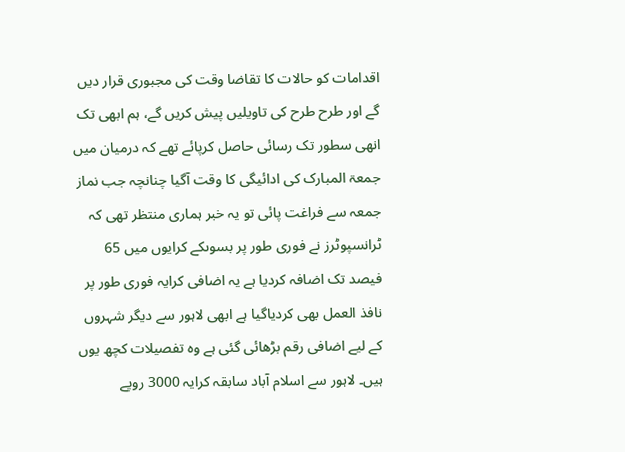اقدامات کو حالات کا تقاضا وقت کی مجبوری قرار دیں گے اور طرح طرح کی تاویلیں پیش کریں گے، ہم ابھی تک انھی سطور تک رسائی حاصل کرپائے تھے کہ درمیان میں جمعۃ المبارک کی ادائیگی کا وقت آگیا چنانچہ جب نماز جمعہ سے فراغت پائی تو یہ خبر ہماری منتظر تھی کہ ٹرانسپوٹرز نے فوری طور پر بسوںکے کرایوں میں 65 فیصد تک اضافہ کردیا ہے یہ اضافی کرایہ فوری طور پر نافذ العمل بھی کردیاگیا ہے ابھی لاہور سے دیگر شہروں کے لیے اضافی رقم بڑھائی گئی ہے وہ تفصیلات کچھ یوں ہیں۔ لاہور سے اسلام آباد سابقہ کرایہ 3000 روپے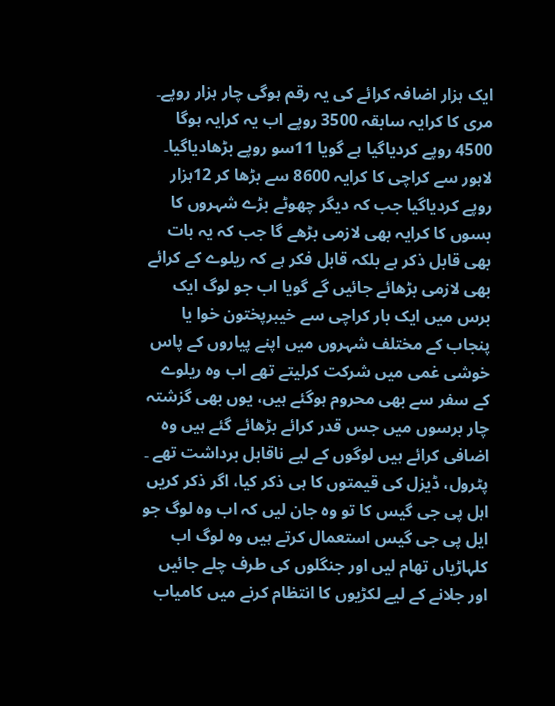ایک ہزار اضافہ کرائے کی یہ رقم ہوگی چار ہزار روپے۔ مری کا کرایہ سابقہ 3500 روپے اب یہ کرایہ ہوگا 4500 روپے کردیاگیا ہے گویا 11سو روپے بڑھادیاگیا۔
لاہور سے کراچی کا کرایہ 8600 سے بڑھا کر 12ہزار روپے کردیاگیا جب کہ دیگر چھوٹے بڑے شہروں کا بسوں کا کرایہ بھی لازمی بڑھے گا جب کہ یہ بات بھی قابل ذکر ہے بلکہ قابل فکر ہے کہ ریلوے کے کرائے بھی لازمی بڑھائے جائیں گے گویا اب جو لوگ ایک برس میں ایک بار کراچی سے خیبرپختون خوا یا پنجاب کے مختلف شہروں میں اپنے پیاروں کے پاس خوشی غمی میں شرکت کرلیتے تھے اب وہ ریلوے کے سفر سے بھی محروم ہوگئے ہیں، یوں بھی گزشتہ چار برسوں میں جس قدر کرائے بڑھائے گئے ہیں وہ اضافی کرائے ہیں لوگوں کے لیے ناقابل برداشت تھے ۔ پٹرول، ڈیزل کی قیمتوں کا ہی ذکر کیا، اگر ذکر کریں اہل پی جی گیس کا تو وہ جان لیں کہ اب وہ لوگ جو ایل پی جی گیس استعمال کرتے ہیں وہ لوگ اب کلہاڑیاں تھام لیں اور جنگلوں کی طرف چلے جائیں اور جلانے کے لیے لکڑیوں کا انتظام کرنے میں کامیاب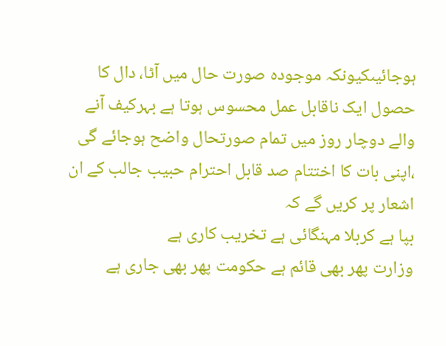ہوجائیںکیونکہ موجودہ صورت حال میں آٹا، دال کا حصول ایک ناقابل عمل محسوس ہوتا ہے بہرکیف آنے والے دوچار روز میں تمام صورتحال واضح ہوجائے گی ،اپنی بات کا اختتام صد قابل احترام حبیب جالب کے ان اشعار پر کریں گے کہ
بپا ہے کربلا مہنگائی ہے تخریب کاری ہے
وزارت پھر بھی قائم ہے حکومت پھر بھی جاری ہے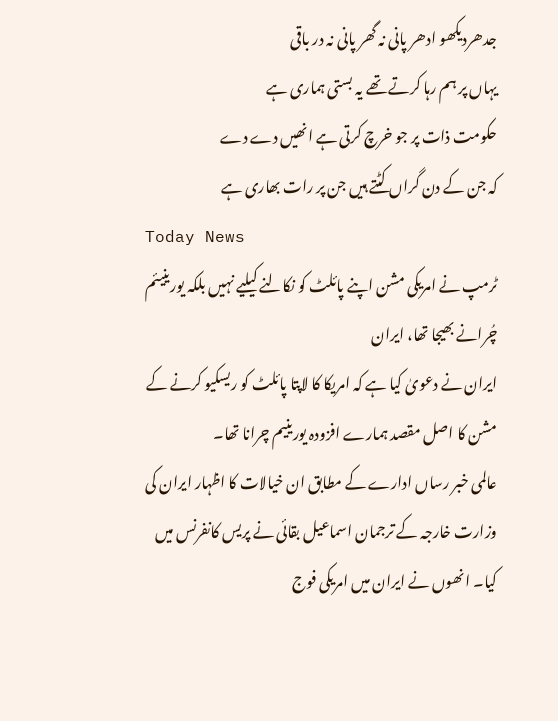جدھردیکھو ادھر پانی نہ گھر پانی نہ در باقی
یہاں پر ہم رہا کرتے تھے یہ بستی ہماری ہے
حکومت ذات پر جو خرچ کرتی ہے انھیں دے دے
کہ جن کے دن گراں کٹتے ہیں جن پر رات بھاری ہے
Today News
ٹرمپ نے امریکی مشن اپنے پائلٹ کو نکالنے کیلیے نہیں بلکہ یورینیئم چُرانے بھیجا تھا، ایران
ایران نے دعویٰ کیا ہے کہ امریکا کا لاپتا پائلٹ کو ریسکیو کرنے کے مشن کا اصل مقصد ہمارے افزودہ یورینیم چرانا تھا۔
عالمی خبر رساں ادارے کے مطابق ان خیالات کا اظہار ایران کی وزارت خارجہ کے ترجمان اسماعیل بقائی نے پریس کانفرنس میں کیا۔ انھوں نے ایران میں امریکی فوج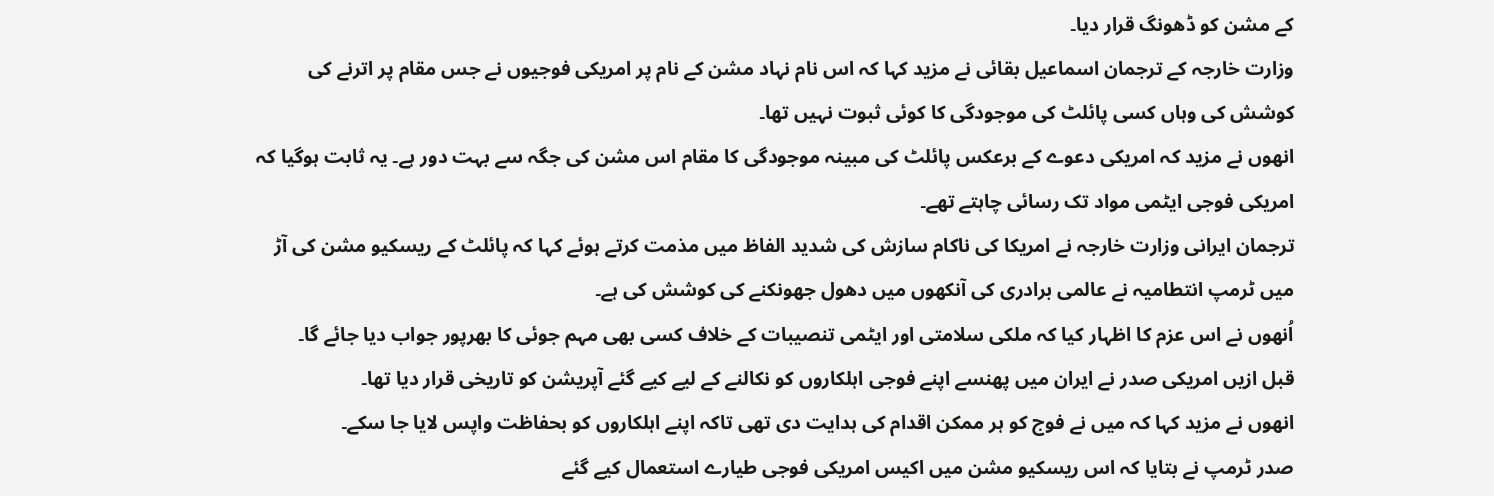کے مشن کو ڈھونگ قرار دیا۔
وزارت خارجہ کے ترجمان اسماعیل بقائی نے مزید کہا کہ اس نام نہاد مشن کے نام پر امریکی فوجیوں نے جس مقام پر اترنے کی کوشش کی وہاں کسی پائلٹ کی موجودگی کا کوئی ثبوت نہیں تھا۔
انھوں نے مزید کہ امریکی دعوے کے برعکس پائلٹ کی مبینہ موجودگی کا مقام اس مشن کی جگہ سے بہت دور ہے۔ یہ ثابت ہوگیا کہ امریکی فوجی ایٹمی مواد تک رسائی چاہتے تھے۔
ترجمان ایرانی وزارت خارجہ نے امریکا کی ناکام سازش کی شدید الفاظ میں مذمت کرتے ہوئے کہا کہ پائلٹ کے ریسکیو مشن کی آڑ میں ٹرمپ انتطامیہ نے عالمی برادری کی آنکھوں میں دھول جھونکنے کی کوشش کی ہے۔
اُنھوں نے اس عزم کا اظہار کیا کہ ملکی سلامتی اور ایٹمی تنصیبات کے خلاف کسی بھی مہم جوئی کا بھرپور جواب دیا جائے گا۔
قبل ازیں امریکی صدر نے ایران میں پھنسے اپنے فوجی اہلکاروں کو نکالنے کے لیے کیے گئے آپریشن کو تاریخی قرار دیا تھا۔
انھوں نے مزید کہا کہ میں نے فوج کو ہر ممکن اقدام کی ہدایت دی تھی تاکہ اپنے اہلکاروں کو بحفاظت واپس لایا جا سکے۔
صدر ٹرمپ نے بتایا کہ اس ریسکیو مشن میں اکیس امریکی فوجی طیارے استعمال کیے گئے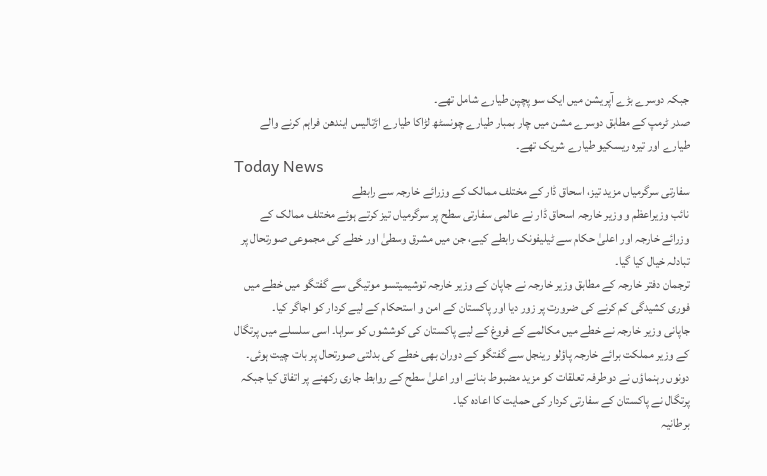جبکہ دوسرے بڑے آپریشن میں ایک سو پچپن طیارے شامل تھے۔
صدر ٹرمپ کے مطابق دوسرے مشن میں چار بمبار طیارے چونسٹھ لڑاکا طیارے اڑتالیس ایندھن فراہم کرنے والے طیارے اور تیرہ ریسکیو طیارے شریک تھے۔
Today News
سفارتی سرگرمیاں مزید تیز، اسحاق ڈار کے مختلف ممالک کے وزرائے خارجہ سے رابطے
نائب وزیراعظم و وزیر خارجہ اسحاق ڈار نے عالمی سفارتی سطح پر سرگرمیاں تیز کرتے ہوئے مختلف ممالک کے وزرائے خارجہ اور اعلیٰ حکام سے ٹیلیفونک رابطے کیے، جن میں مشرق وسطیٰ اور خطے کی مجموعی صورتحال پر تبادلہ خیال کیا گیا۔
ترجمان دفتر خارجہ کے مطابق وزیر خارجہ نے جاپان کے وزیر خارجہ توشیمیتسو موتیگی سے گفتگو میں خطے میں فوری کشیدگی کم کرنے کی ضرورت پر زور دیا اور پاکستان کے امن و استحکام کے لیے کردار کو اجاگر کیا۔
جاپانی وزیر خارجہ نے خطے میں مکالمے کے فروغ کے لیے پاکستان کی کوششوں کو سراہا۔ اسی سلسلے میں پرتگال کے وزیر مملکت برائے خارجہ پاؤلو رینجل سے گفتگو کے دوران بھی خطے کی بدلتی صورتحال پر بات چیت ہوئی۔
دونوں رہنماؤں نے دوطرفہ تعلقات کو مزید مضبوط بنانے اور اعلیٰ سطح کے روابط جاری رکھنے پر اتفاق کیا جبکہ پرتگال نے پاکستان کے سفارتی کردار کی حمایت کا اعادہ کیا۔
برطانیہ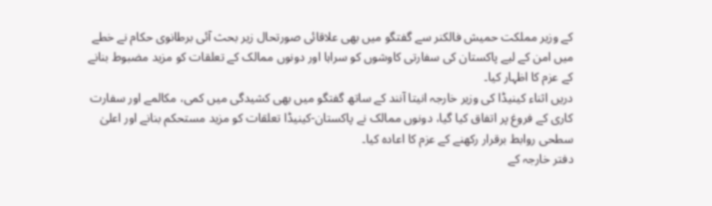کے وزیر مملکت حمیش فالکنر سے گفتگو میں بھی علاقائی صورتحال زیر بحث آئی برطانوی حکام نے خطے میں امن کے لیے پاکستان کی سفارتی کاوشوں کو سراہا اور دونوں ممالک کے تعلقات کو مزید مضبوط بنانے کے عزم کا اظہار کیا۔
دریں اثناء کینیڈا کی وزیر خارجہ انیتا آنند کے ساتھ گفتگو میں بھی کشیدگی میں کمی، مکالمے اور سفارت کاری کے فروغ پر اتفاق کیا گیا، دونوں ممالک نے پاکستان-کینیڈا تعلقات کو مزید مستحکم بنانے اور اعلیٰ سطحی روابط برقرار رکھنے کے عزم کا اعادہ کیا۔
دفتر خارجہ کے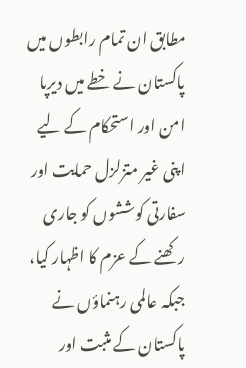مطابق ان تمام رابطوں میں پاکستان نے خطے میں دیرپا امن اور استحکام کے لیے اپنی غیر متزلزل حمایت اور سفارتی کوششوں کو جاری رکھنے کے عزم کا اظہار کیا، جبکہ عالمی رہنماؤں نے پاکستان کے مثبت اور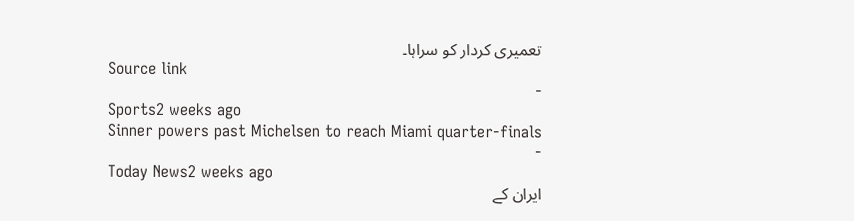تعمیری کردار کو سراہا۔
Source link
-
Sports2 weeks ago
Sinner powers past Michelsen to reach Miami quarter-finals
-
Today News2 weeks ago
ایران کے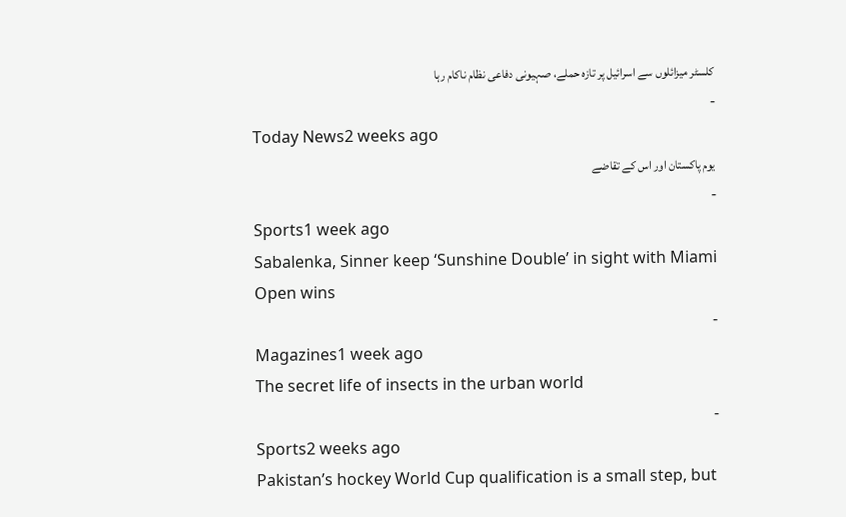کلسٹر میزائلوں سے اسرائیل پر تازہ حملے، صہیونی دفاعی نظام ناکام رہا
-
Today News2 weeks ago
یوم پاکستان اور اس کے تقاضے
-
Sports1 week ago
Sabalenka, Sinner keep ‘Sunshine Double’ in sight with Miami Open wins
-
Magazines1 week ago
The secret life of insects in the urban world
-
Sports2 weeks ago
Pakistan’s hockey World Cup qualification is a small step, but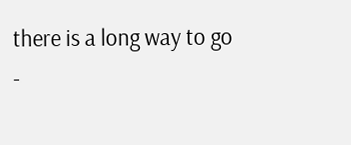there is a long way to go
-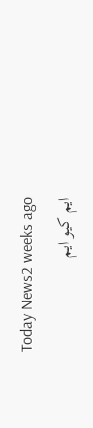Today News2 weeks ago
ایم کیو ایم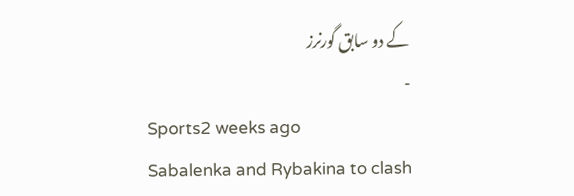کے دو سابق گورنرز
-
Sports2 weeks ago
Sabalenka and Rybakina to clash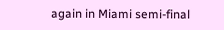again in Miami semi-final